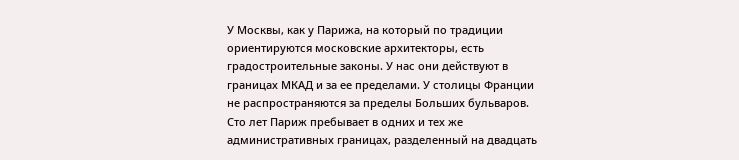У Москвы, как у Парижа, на который по традиции ориентируются московские архитекторы, есть градостроительные законы. У нас они действуют в границах МКАД и за ее пределами. У столицы Франции не распространяются за пределы Больших бульваров. Сто лет Париж пребывает в одних и тех же административных границах, разделенный на двадцать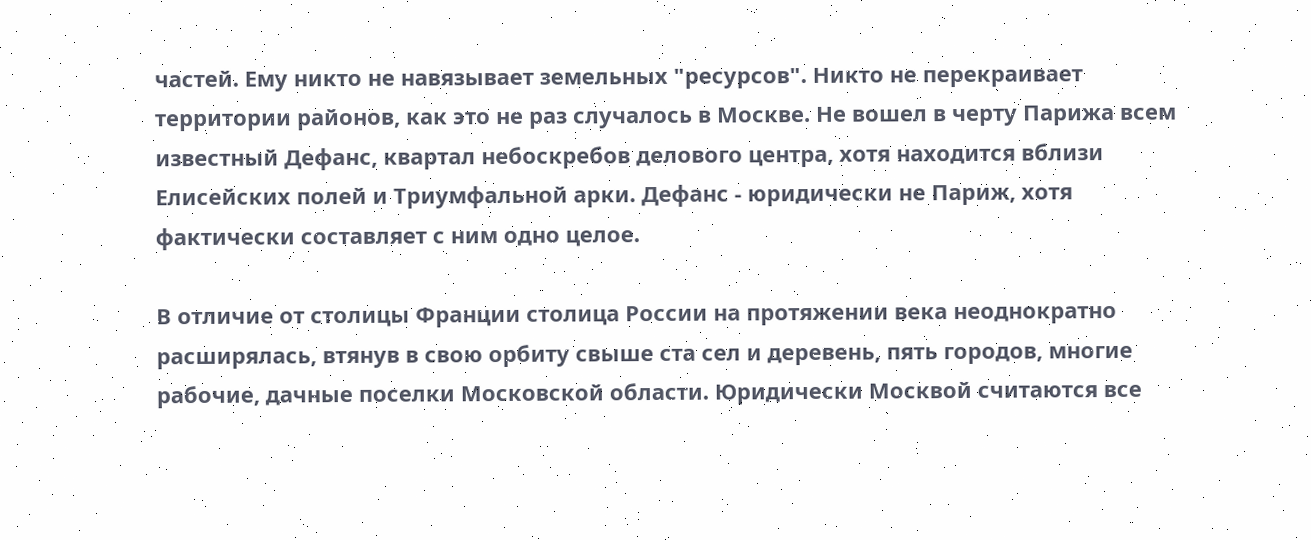частей. Ему никто не навязывает земельных "ресурсов". Никто не перекраивает территории районов, как это не раз случалось в Москве. Не вошел в черту Парижа всем известный Дефанс, квартал небоскребов делового центра, хотя находится вблизи Елисейских полей и Триумфальной арки. Дефанс - юридически не Париж, хотя фактически составляет с ним одно целое.

В отличие от столицы Франции столица России на протяжении века неоднократно расширялась, втянув в свою орбиту свыше ста сел и деревень, пять городов, многие рабочие, дачные поселки Московской области. Юридически Москвой считаются все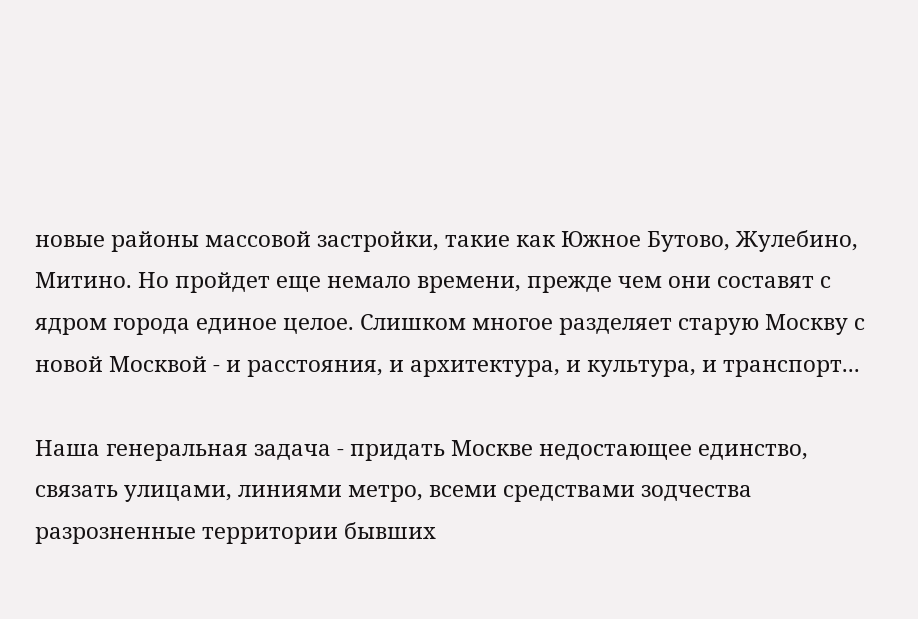новые районы массовой застройки, такие как Южное Бутово, Жулебино, Митино. Но пройдет еще немало времени, прежде чем они составят с ядром города единое целое. Слишком многое разделяет старую Москву с новой Москвой - и расстояния, и архитектура, и культура, и транспорт...

Наша генеральная задача - придать Москве недостающее единство, связать улицами, линиями метро, всеми средствами зодчества разрозненные территории бывших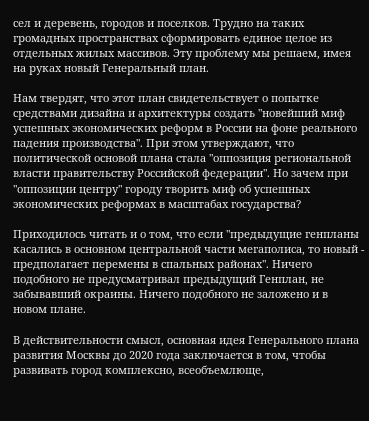сел и деревень, городов и поселков. Трудно на таких громадных пространствах сформировать единое целое из отдельных жилых массивов. Эту проблему мы решаем, имея на руках новый Генеральный план.

Нам твердят, что этот план свидетельствует о попытке средствами дизайна и архитектуры создать "новейший миф успешных экономических реформ в России на фоне реального падения производства". При этом утверждают, что политической основой плана стала "оппозиция региональной власти правительству Российской федерации". Но зачем при "оппозиции центру" городу творить миф об успешных экономических реформах в масштабах государства?

Приходилось читать и о том, что если "предыдущие генпланы касались в основном центральной части мегаполиса, то новый - предполагает перемены в спальных районах". Ничего подобного не предусматривал предыдущий Генплан, не забывавший окраины. Ничего подобного не заложено и в новом плане.

В действительности смысл, основная идея Генерального плана развития Москвы до 2020 года заключается в том, чтобы развивать город комплексно, всеобъемлюще,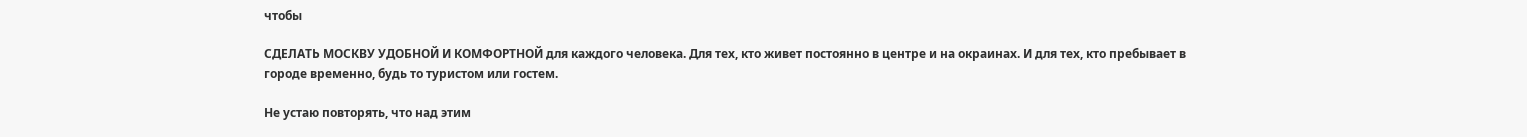чтобы

СДЕЛАТЬ МОСКВУ УДОБНОЙ И КОМФОРТНОЙ для каждого человека. Для тех, кто живет постоянно в центре и на окраинах. И для тех, кто пребывает в городе временно, будь то туристом или гостем.

Не устаю повторять, что над этим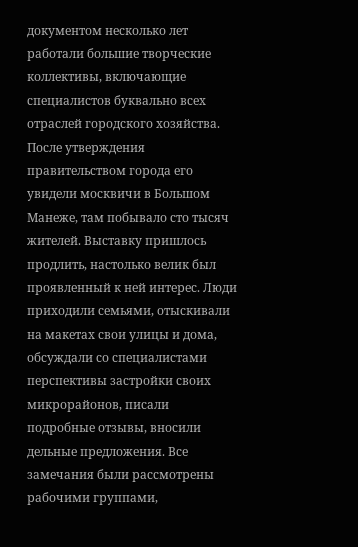документом несколько лет работали большие творческие коллективы, включающие специалистов буквально всех отраслей городского хозяйства. После утверждения правительством города его увидели москвичи в Большом Манеже, там побывало сто тысяч жителей. Выставку пришлось продлить, настолько велик был проявленный к ней интерес. Люди приходили семьями, отыскивали на макетах свои улицы и дома, обсуждали со специалистами перспективы застройки своих микрорайонов, писали подробные отзывы, вносили дельные предложения. Все замечания были рассмотрены рабочими группами,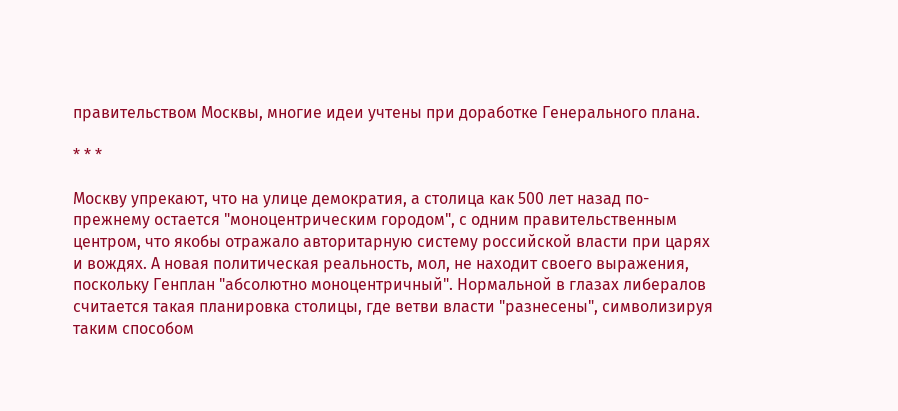правительством Москвы, многие идеи учтены при доработке Генерального плана.

* * *

Москву упрекают, что на улице демократия, а столица как 500 лет назад по-прежнему остается "моноцентрическим городом", с одним правительственным центром, что якобы отражало авторитарную систему российской власти при царях и вождях. А новая политическая реальность, мол, не находит своего выражения, поскольку Генплан "абсолютно моноцентричный". Нормальной в глазах либералов считается такая планировка столицы, где ветви власти "разнесены", символизируя таким способом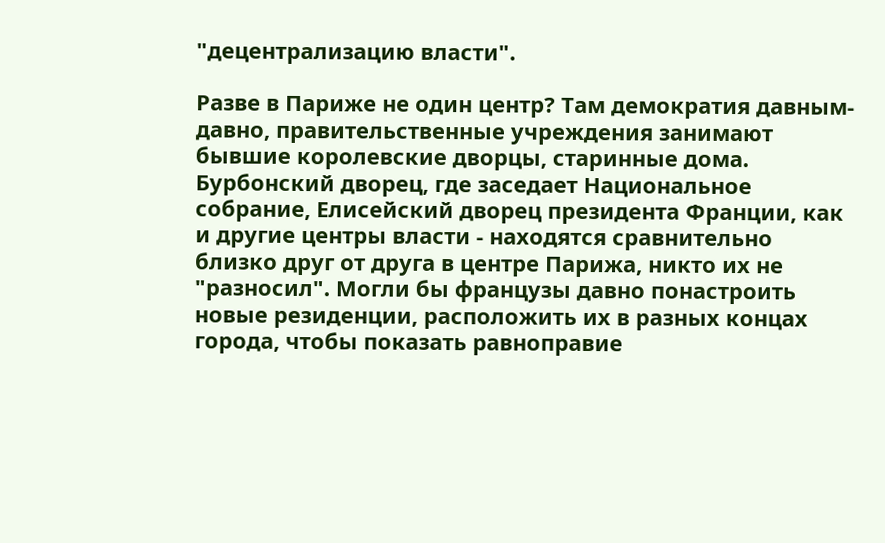"децентрализацию власти".

Разве в Париже не один центр? Там демократия давным-давно, правительственные учреждения занимают бывшие королевские дворцы, старинные дома. Бурбонский дворец, где заседает Национальное собрание, Елисейский дворец президента Франции, как и другие центры власти - находятся сравнительно близко друг от друга в центре Парижа, никто их не "разносил". Могли бы французы давно понастроить новые резиденции, расположить их в разных концах города, чтобы показать равноправие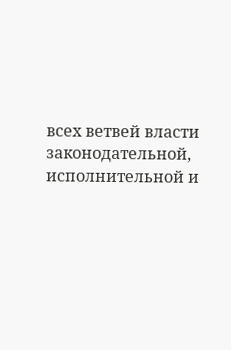всех ветвей власти законодательной, исполнительной и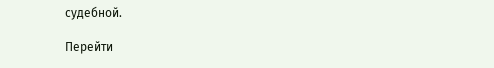судебной.

Перейти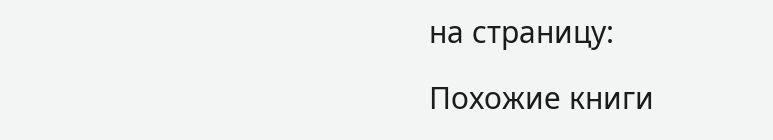на страницу:

Похожие книги